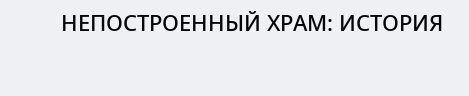НЕПОСТРОЕННЫЙ ХРАМ: ИСТОРИЯ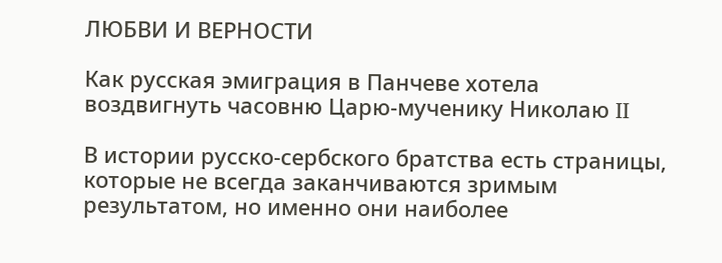ЛЮБВИ И ВЕРНОСТИ

Как русская эмиграция в Панчеве хотела воздвигнуть часовню Царю-мученику Николаю II

В истории русско-сербского братства есть страницы, которые не всегда заканчиваются зримым результатом, но именно они наиболее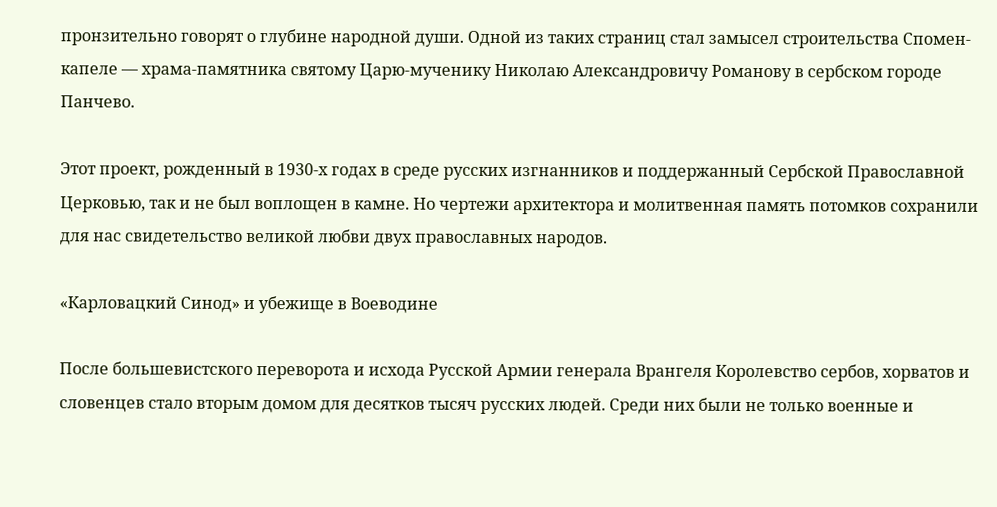пронзительно говорят о глубине народной души. Одной из таких страниц стал замысел строительства Спомен-капеле — храма-памятника святому Царю-мученику Николаю Александровичу Романову в сербском городе Панчево.

Этот проект, рожденный в 1930-х годах в среде русских изгнанников и поддержанный Сербской Православной Церковью, так и не был воплощен в камне. Но чертежи архитектора и молитвенная память потомков сохранили для нас свидетельство великой любви двух православных народов.

«Карловацкий Синод» и убежище в Воеводине

После большевистского переворота и исхода Русской Армии генерала Врангеля Королевство сербов, хорватов и словенцев стало вторым домом для десятков тысяч русских людей. Среди них были не только военные и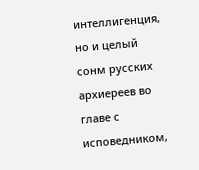интеллигенция, но и целый сонм русских архиереев во главе с исповедником,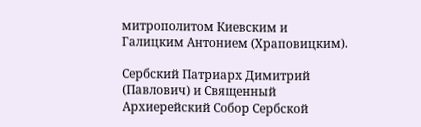митрополитом Киевским и Галицким Антонием (Храповицким).

Сербский Патриарх Димитрий (Павлович) и Священный Архиерейский Собор Сербской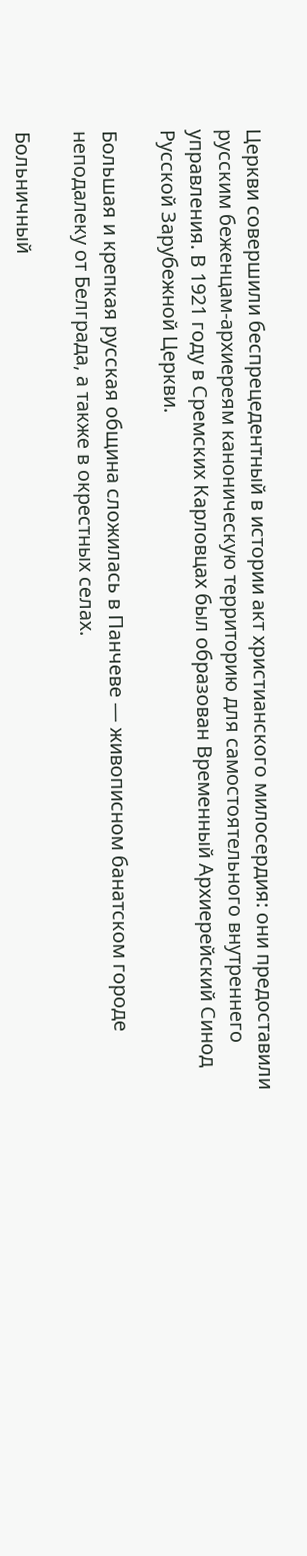Церкви совершили беспрецедентный в истории акт христианского милосердия: они предоставили русским беженцам-архиереям каноническую территорию для самостоятельного внутреннего управления. В 1921 году в Сремских Карловцах был образован Временный Архиерейский Синод Русской Зарубежной Церкви.

Большая и крепкая русская община сложилась в Панчеве — живописном банатском городе неподалеку от Белграда, а также в окрестных селах.

Больничный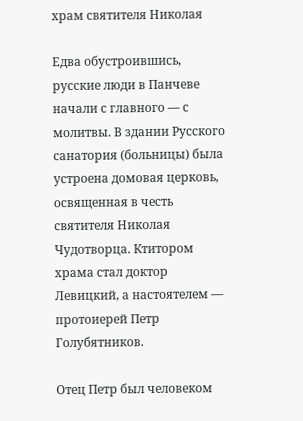храм святителя Николая

Едва обустроившись, русские люди в Панчеве начали с главного — с молитвы. В здании Русского санатория (больницы) была устроена домовая церковь, освященная в честь святителя Николая Чудотворца. Ктитором храма стал доктор Левицкий, а настоятелем — протоиерей Петр Голубятников.

Отец Петр был человеком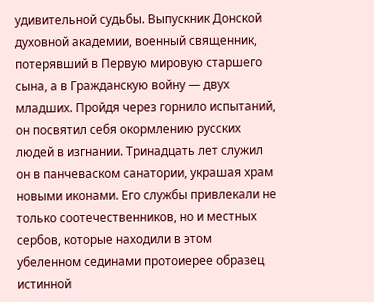удивительной судьбы. Выпускник Донской духовной академии, военный священник, потерявший в Первую мировую старшего сына, а в Гражданскую войну — двух младших. Пройдя через горнило испытаний, он посвятил себя окормлению русских людей в изгнании. Тринадцать лет служил он в панчеваском санатории, украшая храм новыми иконами. Его службы привлекали не только соотечественников, но и местных сербов, которые находили в этом убеленном сединами протоиерее образец истинной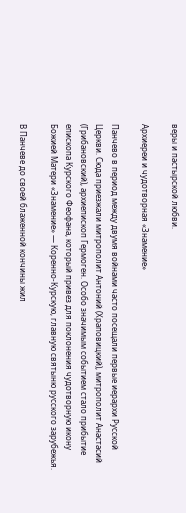веры и пастырской любви.

Архиереи и чудотворная «Знамение»

Панчево в период между двумя войнами часто посещали первые иерархи Русской Церкви. Сюда приезжали митрополит Антоний (Храповицкий), митрополит Анастасий (Грибановский), архиепископ Гермоген. Особо значимым событием стало прибытие епископа Курского Феофана, который привез для поклонения чудотворную икону Божией Матери «Знамение» — Коренно-Курскую, главную святыню русского зарубежья.

В Панчеве до своей блаженной кончины жил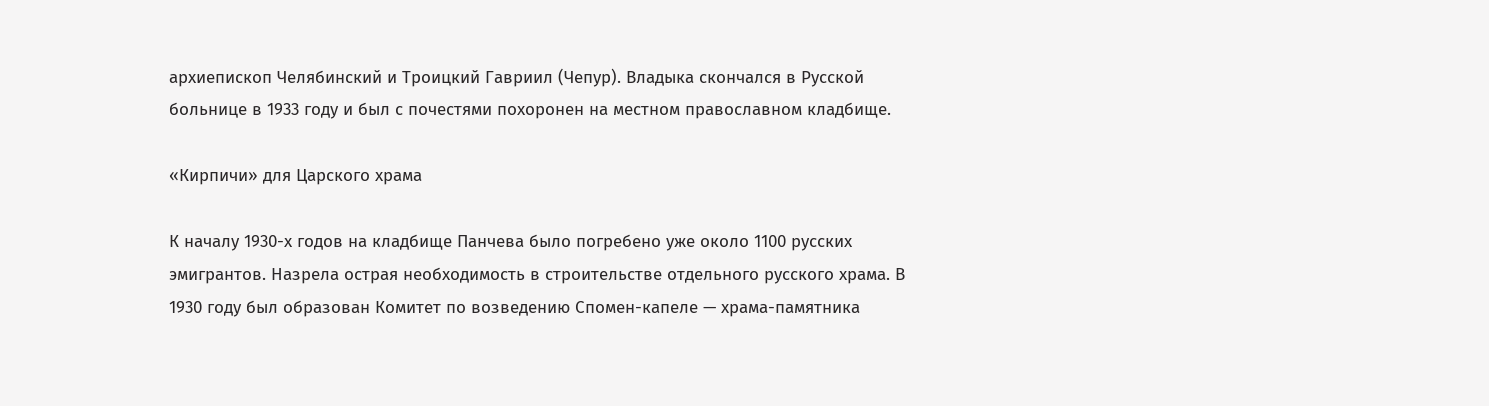архиепископ Челябинский и Троицкий Гавриил (Чепур). Владыка скончался в Русской больнице в 1933 году и был с почестями похоронен на местном православном кладбище.

«Кирпичи» для Царского храма

К началу 1930-х годов на кладбище Панчева было погребено уже около 1100 русских эмигрантов. Назрела острая необходимость в строительстве отдельного русского храма. В 1930 году был образован Комитет по возведению Спомен-капеле — храма-памятника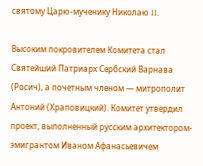святому Царю-мученику Николаю II.

Высоким покровителем Комитета стал Святейший Патриарх Сербский Варнава (Росич), а почетным членом — митрополит Антоний (Храповицкий). Комитет утвердил проект, выполненный русским архитектором-эмигрантом Иваном Афанасьевичем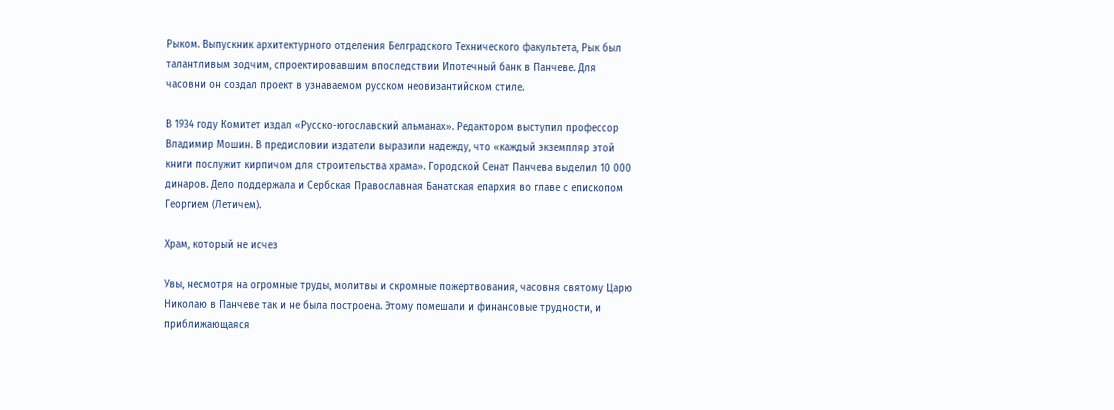Рыком. Выпускник архитектурного отделения Белградского Технического факультета, Рык был талантливым зодчим, спроектировавшим впоследствии Ипотечный банк в Панчеве. Для часовни он создал проект в узнаваемом русском неовизантийском стиле.

В 1934 году Комитет издал «Русско-югославский альманах». Редактором выступил профессор Владимир Мошин. В предисловии издатели выразили надежду, что «каждый экземпляр этой книги послужит кирпичом для строительства храма». Городской Сенат Панчева выделил 10 000 динаров. Дело поддержала и Сербская Православная Банатская епархия во главе с епископом Георгием (Летичем).

Храм, который не исчез

Увы, несмотря на огромные труды, молитвы и скромные пожертвования, часовня святому Царю Николаю в Панчеве так и не была построена. Этому помешали и финансовые трудности, и приближающаяся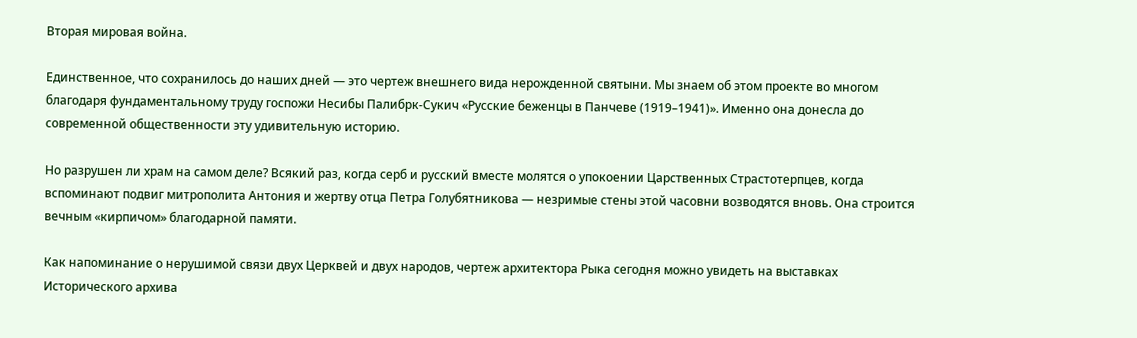Вторая мировая война.

Единственное, что сохранилось до наших дней — это чертеж внешнего вида нерожденной святыни. Мы знаем об этом проекте во многом благодаря фундаментальному труду госпожи Несибы Палибрк-Сукич «Русские беженцы в Панчеве (1919–1941)». Именно она донесла до современной общественности эту удивительную историю.

Но разрушен ли храм на самом деле? Всякий раз, когда серб и русский вместе молятся о упокоении Царственных Страстотерпцев, когда вспоминают подвиг митрополита Антония и жертву отца Петра Голубятникова — незримые стены этой часовни возводятся вновь. Она строится вечным «кирпичом» благодарной памяти.

Как напоминание о нерушимой связи двух Церквей и двух народов, чертеж архитектора Рыка сегодня можно увидеть на выставках Исторического архива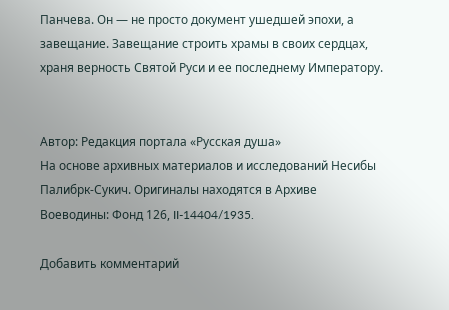Панчева. Он — не просто документ ушедшей эпохи, а завещание. Завещание строить храмы в своих сердцах, храня верность Святой Руси и ее последнему Императору.


Автор: Редакция портала «Русская душа»
На основе архивных материалов и исследований Несибы Палибрк-Сукич. Оригиналы находятся в Архиве Воеводины: Фонд 126, II-14404/1935.

Добавить комментарий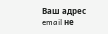Ваш адрес email не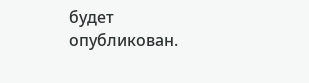будет опубликован.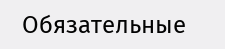Обязательные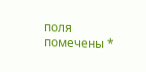поля помечены *